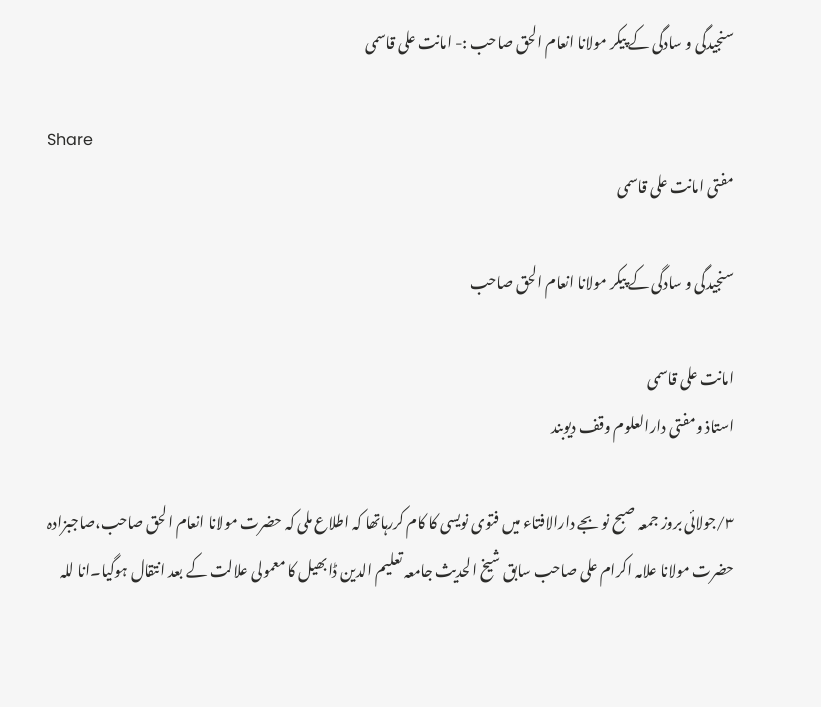سنجیدگی و سادگی کے پیکر مولانا انعام الحق صاحب :- امانت علی قاسمی

Share
مفتی امانت علی قاسمی

سنجیدگی و سادگی کے پیکر مولانا انعام الحق صاحب

امانت علی قاسمی
استاذ ومفتی دارالعلوم وقف دیوبند

۳/جولائی بروز جمعہ صبح نو بجے دارالافتاء میں فتوی نویسی کا کام کررہاتھا کہ اطلاع ملی کہ حضرت مولانا انعام الحق صاحب،صاجبزادہ حضرت مولانا علامہ اکرام علی صاحب سابق شیخ الحدیث جامعہ تعلیم الدین ڈابھیل کا معمولی علالت کے بعد انتقال ہوگیا۔انا للہ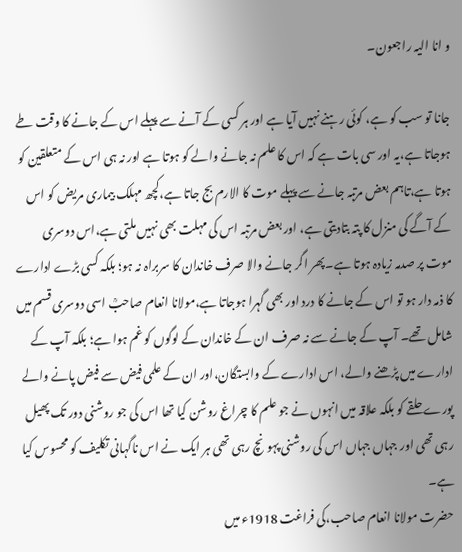و انا الیہ راجعون۔

جانا تو سب کو ہے، کوئی رہنے نہیں آیا ہے اور ہر کسی کے آنے سے پہلے اس کے جانے کا وقت طے ہوجاتا ہے،یہ اور سی بات ہے کہ اس کا علم نہ جانے والے کو ہوتا ہے اور نہ ہی اس کے متعلقین کو ہوتا ہے،تاہم بعض مرتبہ جانے سے پہلے موت کا الارم بج جاتا ہے،کچھ مہلک بیماری مریض کو اس کے آگے کی منزل کا پتہ بتادیتی ہے، اور بعض مرتبہ اس کی مہلت بھی نہیں ملتی ہے،اس دوسری موت پر صدمہ زیادہ ہوتا ہے۔پھر اگر جانے والا صرف خاندان کا سربراہ نہ ہو؛ بلکہ کسی بڑے ادارے کا ذمہ دار ہو تو اس کے جانے کا درد اور بھی گہرا ہوجاتا ہے،مولانا انعام صاحبؒ اسی دوسری قسم میں شامل تھے۔ آپ کے جانے سے نہ صرف ان کے خاندان کے لوگوں کو غم ہوا ہے؛ بلکہ آپ کے ادارے میں پڑھنے والے، اس ادارے کے وابستگان،اور ان کے علمی فیض سے فیض پانے والے پورے حلقے کو بلکہ علاقہ میں انہوں نے جو علم کا چراغ روشن کیا تھا اس کی جو روشنی دور تک پھیل رہی تھی اور جہاں جہاں اس کی روشنی پہونچ رہی تھی ہر ایک نے اس ناگہانی تکلیف کو محسوس کیا ہے۔
حضرت مولانا انعام صاحب،کی فراغت 1918ء میں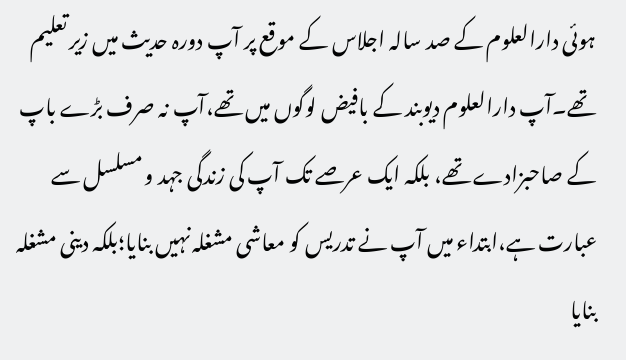ہوئی دارالعلوم کے صد سالہ اجلاس کے موقع پر آپ دورہ حدیث میں زیر تعلیم تھے۔آپ دارالعلوم دیوبند کے بافیض لوگوں میں تھے،آپ نہ صرف بڑے باپ کے صاحبزادے تھے، بلکہ ایک عرصے تک آپ کی زندگی جہد و مسلسل سے عبارت ہے،ابتداء میں آپ نے تدریس کو معاشی مشغلہ نہیں بنایا؛بلکہ دینی مشغلہ بنایا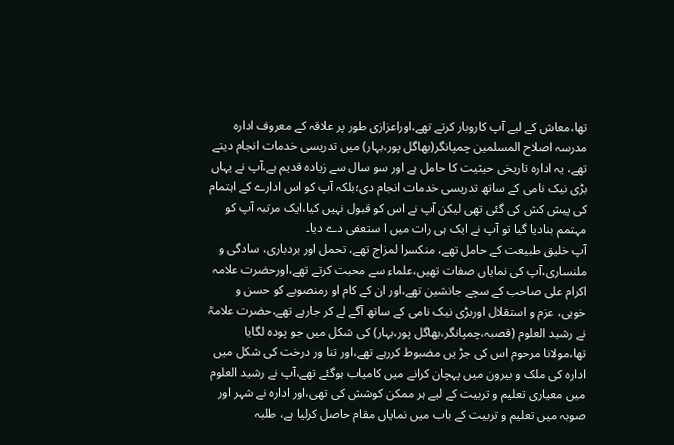تھا،معاش کے لیے آپ کاروبار کرتے تھے،اوراعزازی طور پر علاقہ کے معروف ادارہ مدرسہ اصلاح المسلمین چمپانگر(بھاگل پور،بہار) میں تدریسی خدمات انجام دیتے تھے، یہ ادارہ تاریخی حیثیت کا حامل ہے اور سو سال سے زیادہ قدیم ہے،آپ نے یہاں بڑی نیک نامی کے ساتھ تدریسی خدمات انجام دی؛بلکہ آپ کو اس ادارے کے اہتمام کی پیش کش کی گئی تھی لیکن آپ نے اس کو قبول نہیں کیا،ایک مرتبہ آپ کو مہتمم بنادیا گیا تو آپ نے ایک ہی رات میں ا ستعفی دے دیا۔
آپ خلیق طبیعت کے حامل تھے، منکسرا لمزاج تھے، تحمل اور بردباری، سادگی و ملنساری،آپ کی نمایاں صفات تھیں،علماء سے محبت کرتے تھے،اورحضرت علامہ اکرام علی صاحب کے سچے جانشین تھے،اور ان کے کام او رمنصوبے کو حسن و خوبی، عزم و استقلال اوربڑی نیک نامی کے ساتھ آگے لے کر جارہے تھے،حضرت علامہؒ نے رشید العلوم (قصبہ،چمپانگر،بھاگل پور،بہار) کی شکل میں جو پودہ لگایا تھا،مولانا مرحوم اس کی جڑ یں مضبوط کررہے تھے،اور تنا ور درخت کی شکل میں ادارہ کی ملک و بیرون میں پہچان کرانے میں کامیاب ہوگئے تھے،آپ نے رشید العلوم میں معیاری تعلیم و تربیت کے لیے ہر ممکن کوشش کی تھی،اور ادارہ نے شہر اور صوبہ میں تعلیم و تربیت کے باب میں نمایاں مقام حاصل کرلیا ہے، طلبہ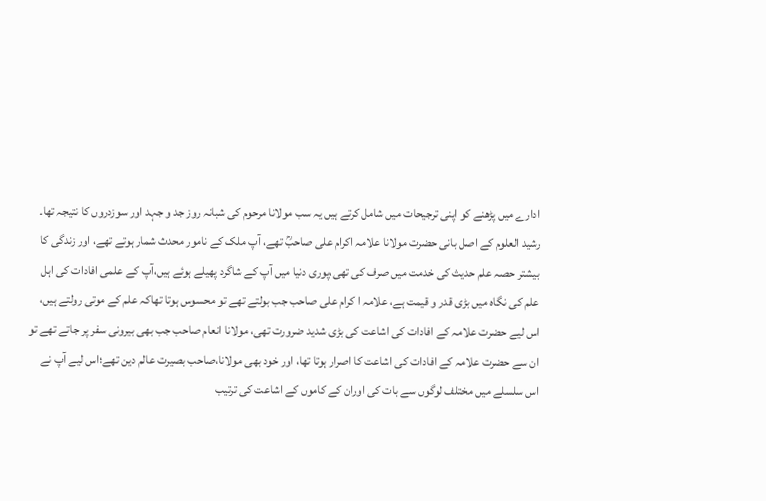ادارے میں پڑھنے کو اپنی ترجیحات میں شامل کرتے ہیں یہ سب مولانا مرحوم کی شبانہ روز جد و جہد اور سوزدروں کا نتیجہ تھا۔
رشید العلوم کے اصل بانی حضرت مولانا علامہ اکرام علی صاحبؒ تھے، آپ ملک کے نامور محدث شمار ہوتے تھے، اور زندگی کا بیشتر حصہ علم حدیث کی خدمت میں صرف کی تھی،پوری دنیا میں آپ کے شاگرد پھیلے ہوئے ہیں،آپ کے علمی افادات کی اہل علم کی نگاہ میں بڑی قدر و قیمت ہے، علامہ ا کرام علی صاحب جب بولتے تھے تو محسوس ہوتا تھاکہ علم کے موتی رولتے ہیں، اس لیے حضرت علامہ کے افادات کی اشاعت کی بڑی شدید ضرورت تھی، مولانا انعام صاحب جب بھی بیرونی سفر پر جاتے تھے تو ان سے حضرت علامہ کے افادات کی اشاعت کا اصرار ہوتا تھا، اور خود بھی مولانا،صاحب بصیرت عالم دین تھے؛اس لیے آپ نے اس سلسلے میں مختلف لوگوں سے بات کی اوران کے کاموں کے اشاعت کی ترتیب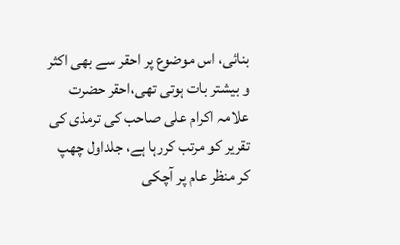بنائی، اس موضوع پر احقر سے بھی اکثر و بیشتر بات ہوتی تھی،احقر حضرت علامہ اکرام علی صاحب کی ترمذی کی تقریر کو مرتب کررہا ہے، جلداول چھپ کر منظر عام پر آچکی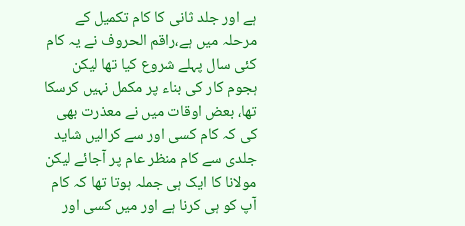ہے اور جلد ثانی کا کام تکمیل کے مرحلہ میں ہے،راقم الحروف نے یہ کام کئی سال پہلے شروع کیا تھا لیکن ہجوم کار کی بناء پر مکمل نہیں کرسکا تھا، بعض اوقات میں نے معذرت بھی کی کہ کام کسی اور سے کرالیں شاید جلدی سے کام منظر عام پر آجائے لیکن مولانا کا ایک ہی جملہ ہوتا تھا کہ کام آپ کو ہی کرنا ہے اور میں کسی اور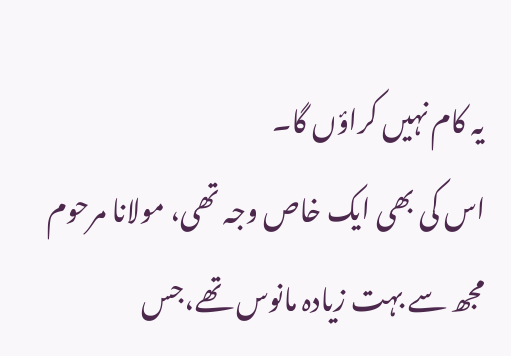یہ کام نہیں کراؤں گا۔
اس کی بھی ایک خاص وجہ تھی، مولانا مرحوم مجھ سے بہت زیادہ مانوس تھے،جس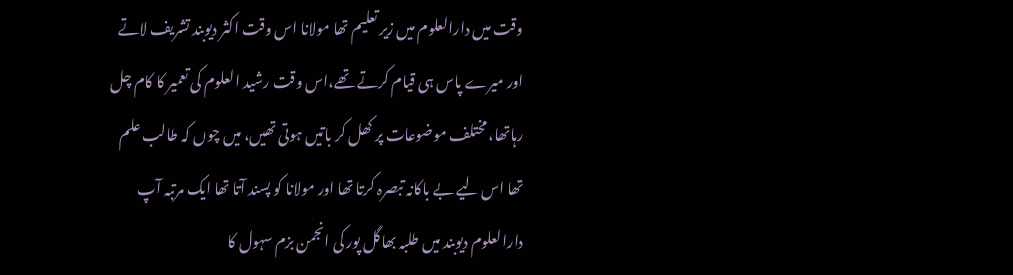وقت میں دارالعلوم میں زیر تعلیم تھا مولانا اس وقت اکثر دیوبند تشریف لاتے اور میرے پاس ہی قیام کرتے تھے،اس وقت رشید العلوم کی تعمیر کا کام چل رہاتھا، مختلف موضوعات پر کھل کر باتیں ہوتی تھیں، میں چوں کہ طالب علم تھا اس لیے بے باکانہ تبصرہ کرتا تھا اور مولانا کو پسند آتا تھا ایک مرتبہ آپ دارالعلوم دیوبند میں طلبہ بھاگل پور کی انجمن بزم سہول کا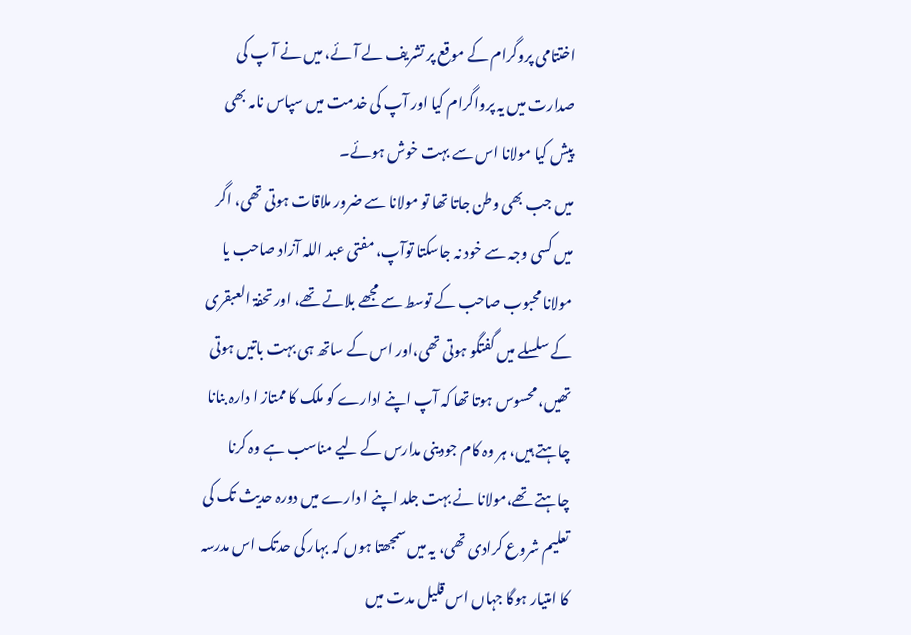اختتامی پروگرام کے موقع پر تشریف لے آئے، میں نے آ پ کی صدارت میں یہ پرواگرام کیا اور آپ کی خدمت میں سپاس نامہ بھی پیش کیا مولانا اس سے بہت خوش ہوئے۔
میں جب بھی وطن جاتا تھا تو مولانا سے ضرور ملاقات ہوتی تھی، اگر میں کسی وجہ سے خود نہ جاسکتا توآپ، مفتی عبد اللہ آزاد صاحب یا مولانا محبوب صاحب کے توسط سے مجھے بلاتے تھے، اور تحفۃ العبقری کے سلسلے میں گفتگو ہوتی تھی،اور اس کے ساتھ ہی بہت باتیں ہوتی تھیں، محسوس ہوتا تھا کہ آپ اپنے ادارے کو ملک کا ممتاز ا دارہ بنانا چاہتے ہیں، ہر وہ کام جودینی مدارس کے لیے مناسب ہے وہ کرنا چاہتے تھے،مولانا نے بہت جلد اپنے ا دارے میں دورہ حدیث تک کی تعلیم شروع کرادی تھی، یہ میں سمجھتا ہوں کہ بہار کی حدتک اس مدرسہ کا امتیار ہوگا جہاں اس قلیل مدت میں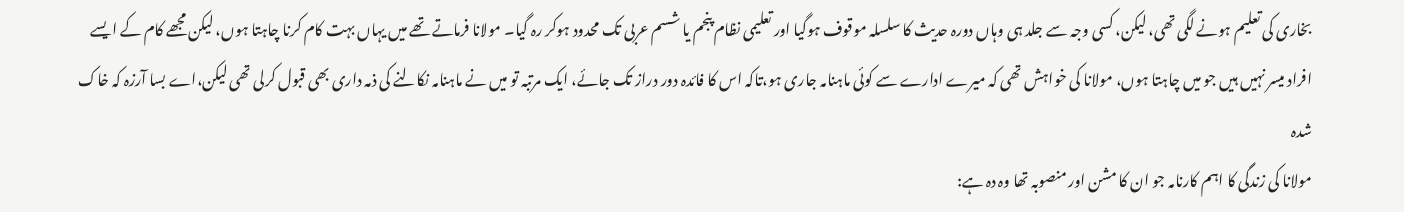بخاری کی تعلیم ہونے لگی تھی، لیکن، کسی وجہ سے جلد ہی وہاں دورہ حدیث کا سلسلہ موقوف ہوگیا اور تعلیمی نظام پنجم یا شسم عربی تک محدود ہوکر رہ گیا۔ مولانا فرماتے تھے میں یہاں بہت کام کرنا چاہتا ہوں، لیکن مجھے کام کے ا یسے افراد میسر نہیں ہیں جو میں چاہتا ہوں، مولانا کی خواہش تھی کہ میرے ادارے سے کوئی ماہنامہ جاری ہو،تاکہ اس کا فائدہ دور دراز تک جائے، ایک مرتبہ تو میں نے ماہنامہ نکالنے کی ذمہ داری بھی قبول کرلی تھی لیکن،اے بسا آرزہ کہ خاک شدہ
مولانا کی زندگی کا اہم کارنامہ جو ان کا مشن اور منصوبہ تھا وہ دہ ہے: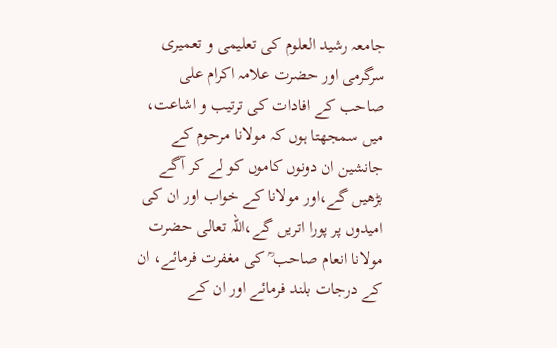جامعہ رشید العلوم کی تعلیمی و تعمیری سرگرمی اور حضرت علامہ اکرام علی صاحب کے افادات کی ترتیب و اشاعت، میں سمجھتا ہوں کہ مولانا مرحوم کے جانشین ان دونوں کاموں کو لے کر آگے بڑھیں گے،اور مولانا کے خواب اور ان کی امیدوں پر پورا اتریں گے،اللہ تعالی حضرت مولانا انعام صاحب ؒ کی مغفرت فرمائے، ان کے درجات بلند فرمائے اور ان کے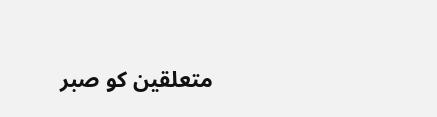متعلقین کو صبر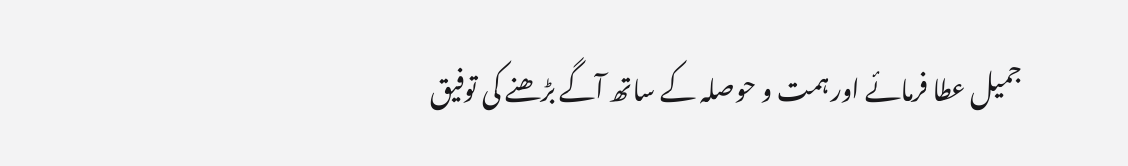جمیل عطا فرمائے اور ہمت و حوصلہ کے ساتھ آگے بڑھنے کی توفیق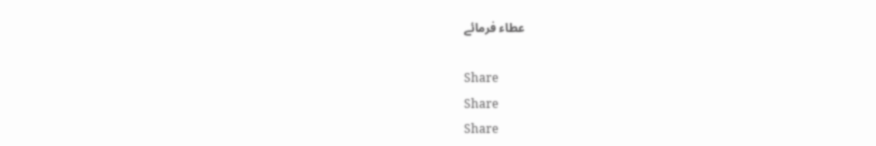عطاء فرمائے

Share
Share
Share